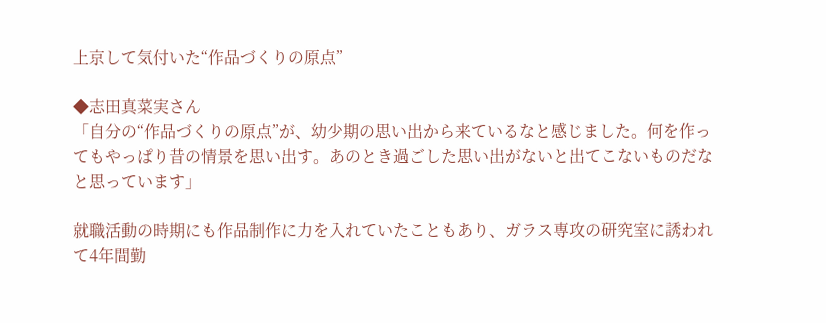上京して気付いた“作品づくりの原点”

◆志田真菜実さん
「自分の“作品づくりの原点”が、幼少期の思い出から来ているなと感じました。何を作ってもやっぱり昔の情景を思い出す。あのとき過ごした思い出がないと出てこないものだなと思っています」

就職活動の時期にも作品制作に力を入れていたこともあり、ガラス専攻の研究室に誘われて4年間勤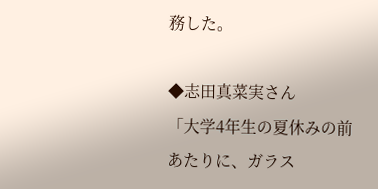務した。

◆志田真菜実さん
「大学4年生の夏休みの前あたりに、ガラス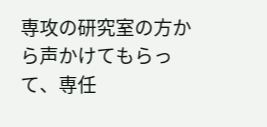専攻の研究室の方から声かけてもらって、専任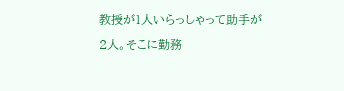教授が1人いらっしゃって助手が2人。そこに勤務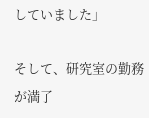していました」

そして、研究室の勤務が満了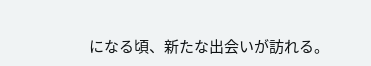になる頃、新たな出会いが訪れる。